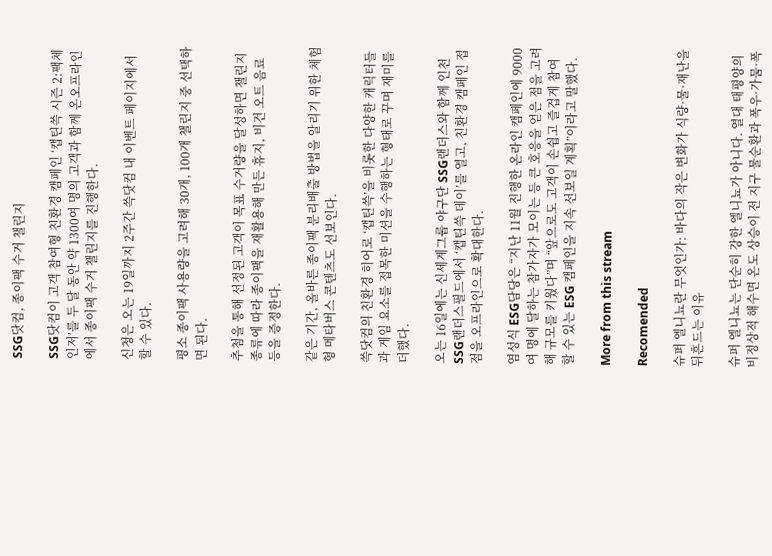SSG닷컴, 종이팩 수거 챌린지

SSG닷컴이 고객 참여형 친환경 캠페인 ‘캡틴쓱 시즌 2:팩체인저’를 두 달 동안 약 1300여 명의 고객과 함께 온오프라인에서 종이팩 수거 챌린지를 진행한다.

신청은 오는 19일까지 2주간 쓱닷컴 내 이벤트 페이지에서 할 수 있다.

평소 종이팩 사용량을 고려해 30개, 100개 챌린지 중 선택하면 된다.

추첨을 통해 선정된 고객이 목표 수거량을 달성하면 챌린지 종류에 따라 종이팩을 재활용해 만든 휴지, 비건 오트 음료 등을 증정한다.

같은 기간, 올바른 종이팩 분리배출 방법을 알리기 위한 체험형 메타버스 콘텐츠도 선보인다.

쓱닷컴의 친환경 히어로 ‘캡틴쓱’을 비롯한 다양한 캐릭터들과 게임 요소를 접목한 미션을 수행하는 형태로 꾸며 재미를 더했다.

오는 16일에는 신세계그룹 야구단 SSG랜더스와 함께 인천 SSG랜더스필드에서 ‘캡틴쓱 데이’를 열고, 친환경 캠페인 접점을 오프라인으로 확대한다.

염성식 ESG담당은 “지난 11월 진행한 온라인 캠페인에 9000여 명에 달하는 참가자가 모이는 등 큰 호응을 얻은 점을 고려해 규모를 키웠다”며 “앞으로도 고객이 손쉽고 즐겁게 참여할 수 있는 ESG 캠페인을 지속 선보일 계획”이라고 말했다.

More from this stream

Recomended

슈퍼 엘니뇨란 무엇인가: 바다의 작은 변화가 식량·물·재난을 뒤흔드는 이유

슈퍼 엘니뇨는 단순히 강한 엘니뇨가 아니다. 열대 태평양의 비정상적 해수면 온도 상승이 전 지구 물순환과 폭우·가뭄·폭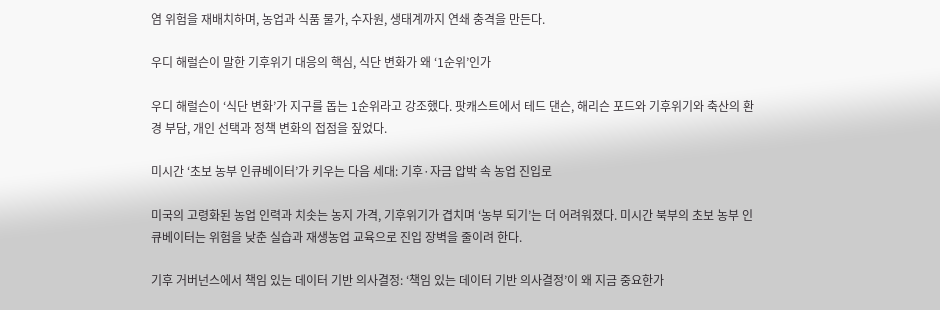염 위험을 재배치하며, 농업과 식품 물가, 수자원, 생태계까지 연쇄 충격을 만든다.

우디 해럴슨이 말한 기후위기 대응의 핵심, 식단 변화가 왜 ‘1순위’인가

우디 해럴슨이 ‘식단 변화’가 지구를 돕는 1순위라고 강조했다. 팟캐스트에서 테드 댄슨, 해리슨 포드와 기후위기와 축산의 환경 부담, 개인 선택과 정책 변화의 접점을 짚었다.

미시간 ‘초보 농부 인큐베이터’가 키우는 다음 세대: 기후·자금 압박 속 농업 진입로

미국의 고령화된 농업 인력과 치솟는 농지 가격, 기후위기가 겹치며 ‘농부 되기’는 더 어려워졌다. 미시간 북부의 초보 농부 인큐베이터는 위험을 낮춘 실습과 재생농업 교육으로 진입 장벽을 줄이려 한다.

기후 거버넌스에서 책임 있는 데이터 기반 의사결정: ‘책임 있는 데이터 기반 의사결정’이 왜 지금 중요한가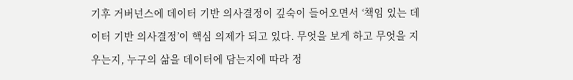기후 거버넌스에 데이터 기반 의사결정이 깊숙이 들어오면서 ‘책임 있는 데이터 기반 의사결정’이 핵심 의제가 되고 있다. 무엇을 보게 하고 무엇을 지우는지, 누구의 삶을 데이터에 담는지에 따라 정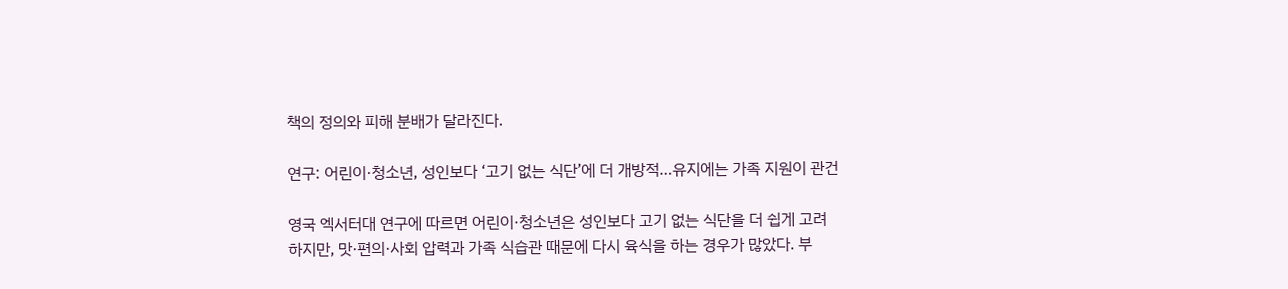책의 정의와 피해 분배가 달라진다.

연구: 어린이·청소년, 성인보다 ‘고기 없는 식단’에 더 개방적…유지에는 가족 지원이 관건

영국 엑서터대 연구에 따르면 어린이·청소년은 성인보다 고기 없는 식단을 더 쉽게 고려하지만, 맛·편의·사회 압력과 가족 식습관 때문에 다시 육식을 하는 경우가 많았다. 부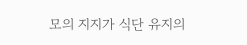모의 지지가 식단 유지의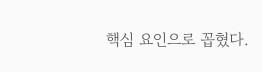핵심 요인으로 꼽혔다.